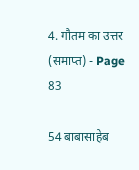4. गौतम का उत्तर (समाप्त) - Page 83

54 बाबासाहेब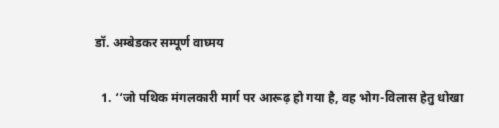डॉ. अम्बेडकर सम्पूर्ण वाघ्मय

  1. ‘‘जो पथिक मंगलकारी मार्ग पर आरूढ़ हो गया है, वह भोग-विलास हेतु धोखा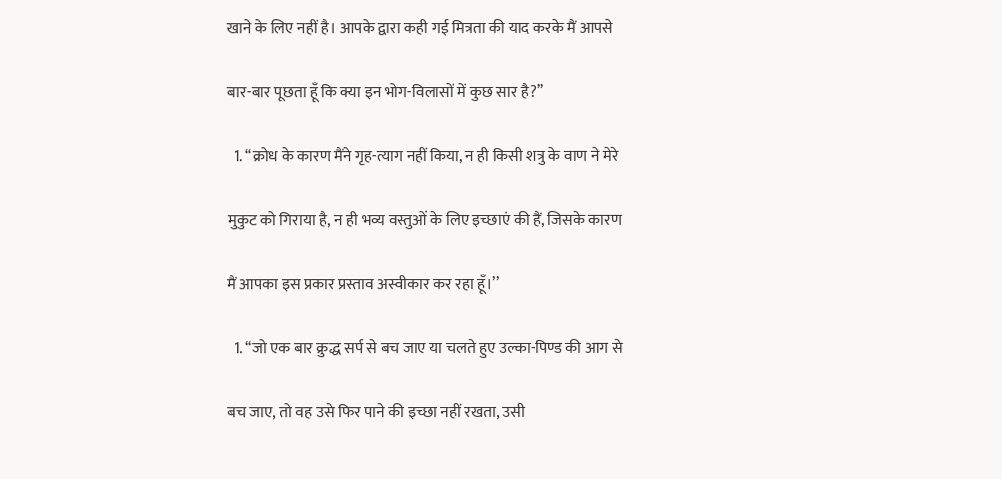खाने के लिए नहीं है। आपके द्वारा कही गई मित्रता की याद करके मैं आपसे

बार-बार पूछता हूँ कि क्या इन भोग-विलासों में कुछ सार है?’’

  1. ‘‘क्रोध के कारण मैंने गृह-त्याग नहीं किया, न ही किसी शत्रु के वाण ने मेरे

मुकुट को गिराया है, न ही भव्य वस्तुओं के लिए इच्छाएं की हैं, जिसके कारण

मैं आपका इस प्रकार प्रस्ताव अस्वीकार कर रहा हूँ।’’

  1. ‘‘जो एक बार क्रुद्ध सर्प से बच जाए या चलते हुए उल्का-पिण्ड की आग से

बच जाए, तो वह उसे फिर पाने की इच्छा नहीं रखता, उसी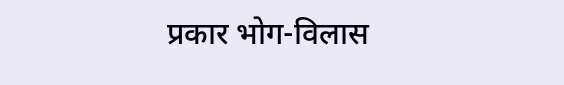प्रकार भोग-विलास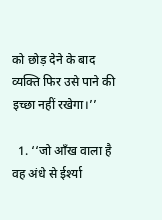को छोड़ देने के बाद व्यक्ति फिर उसे पाने की इच्छा नहीं रखेगा।’’

  1. ‘‘जो आँख वाला है वह अंधे से ईर्श्या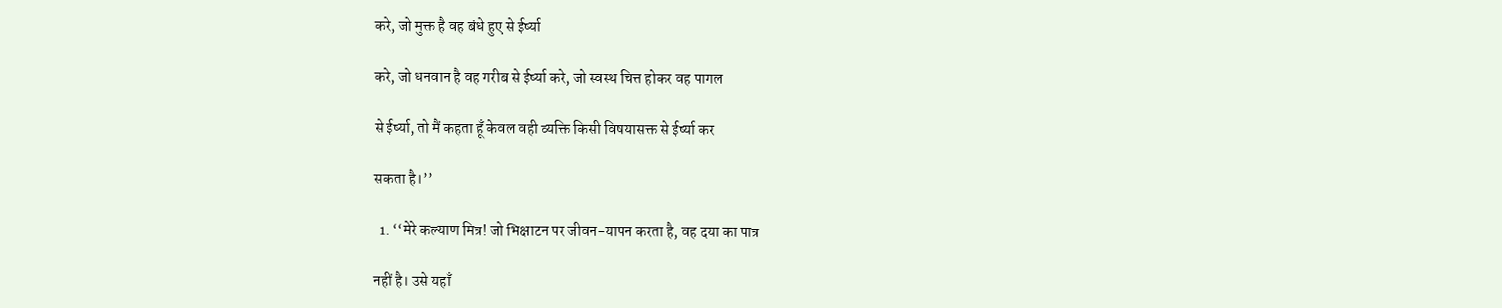करे, जो मुक्त है वह बंधे हुए से ईर्ष्या

करे, जो धनवान है वह गरीब से ईर्ष्या करे, जो स्वस्थ चित्त होकर वह पागल

से ईर्ष्या, तो मैं कहता हूँ केवल वही व्यक्ति किसी विषयासक्त से ईर्ष्या कर

सकता है।’’

  1. ‘‘मेरे कल्याण मित्र! जो भिक्षाटन पर जीवन-यापन करता है, वह दया का पात्र

नहीं है। उसे यहाँ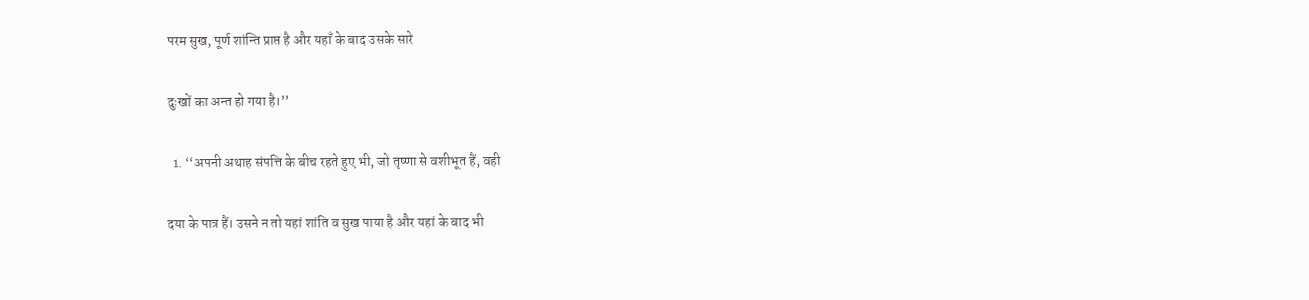परम सुख, पूर्ण शांन्ति प्राप्त है और यहाँ के बाद उसके सारे

दुःखों का अन्त हो गया है।’’

  1. ‘‘अपनी अथाह संपत्ति के बीच रहते हुए भी, जो तृष्णा से वशीभूत हैं, वही

दया के पात्र हैं। उसने न तो यहां शांति व सुख पाया है और यहां के बाद भी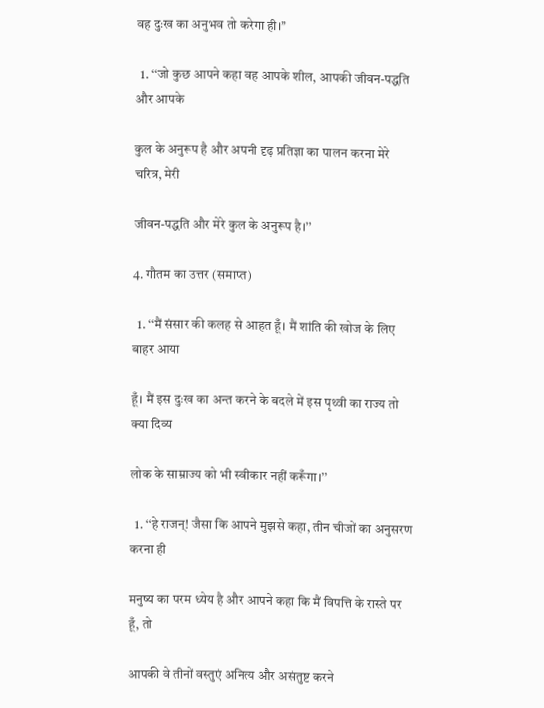वह दुःख का अनुभव तो करेगा ही।’’

  1. ‘‘जो कुछ आपने कहा वह आपके शील, आपकी जीवन-पद्धति और आपके

कुल के अनुरूप है और अपनी दृढ़ प्रतिज्ञा का पालन करना मेरे चरित्र, मेरी

जीवन-पद्धति और मेरे कुल के अनुरूप है।’’

4. गौतम का उत्तर (समाप्त)

  1. ‘‘मैं संसार की कलह से आहत हूँ। मैं शांति की खोज के लिए बाहर आया

हूँ। मैं इस दुःख का अन्त करने के बदले में इस पृथ्वी का राज्य तो क्या दिव्य

लोक के साम्राज्य को भी स्वीकार नहीं करूँगा।’’

  1. ‘‘हे राजन्! जैसा कि आपने मुझसे कहा, तीन चीजों का अनुसरण करना ही

मनुष्य का परम ध्येय है और आपने कहा कि मैं विपत्ति के रास्ते पर हूँ, तो

आपकी वे तीनों वस्तुएं अनित्य और असंतुष्ट करने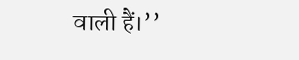वाली हैं।’’